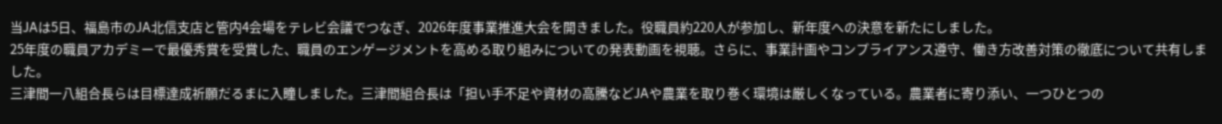当JAは5日、福島市のJA北信支店と管内4会場をテレビ会議でつなぎ、2026年度事業推進大会を開きました。役職員約220人が参加し、新年度への決意を新たにしました。
25年度の職員アカデミーで最優秀賞を受賞した、職員のエンゲージメントを高める取り組みについての発表動画を視聴。さらに、事業計画やコンプライアンス遵守、働き方改善対策の徹底について共有しました。
三津間一八組合長らは目標達成祈願だるまに入瞳しました。三津間組合長は「担い手不足や資材の高騰などJAや農業を取り巻く環境は厳しくなっている。農業者に寄り添い、一つひとつの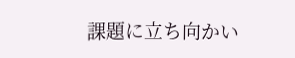課題に立ち向かい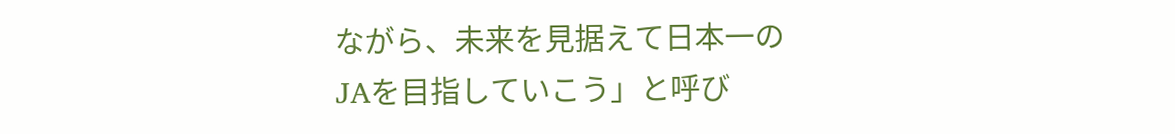ながら、未来を見据えて日本一のJAを目指していこう」と呼び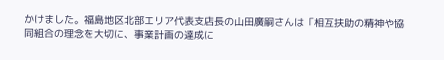かけました。福島地区北部エリア代表支店長の山田廣嗣さんは「相互扶助の精神や協同組合の理念を大切に、事業計画の達成に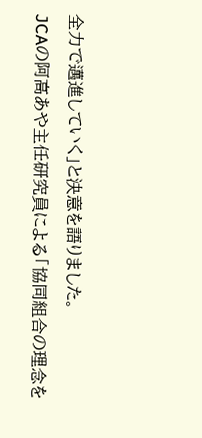全力で邁進していく」と決意を語りました。
JCAの阿高あや主任研究員による「協同組合の理念を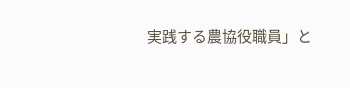実践する農協役職員」と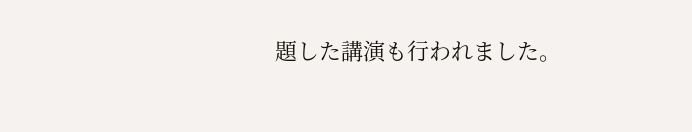題した講演も行われました。